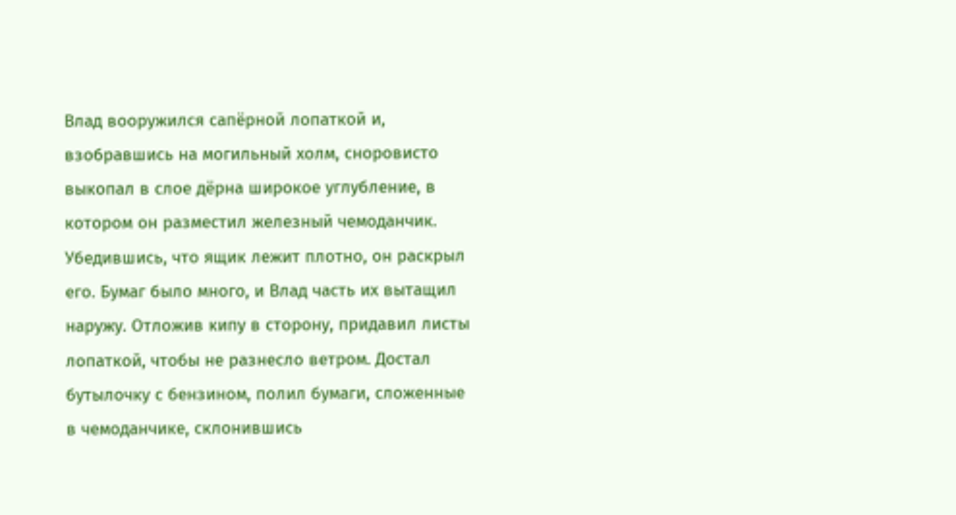Влад вооружился сапёрной лопаткой и, взобравшись на могильный холм, сноровисто выкопал в слое дёрна широкое углубление, в котором он разместил железный чемоданчик. Убедившись, что ящик лежит плотно, он раскрыл его. Бумаг было много, и Влад часть их вытащил наружу. Отложив кипу в сторону, придавил листы лопаткой, чтобы не разнесло ветром. Достал бутылочку с бензином, полил бумаги, сложенные в чемоданчике, склонившись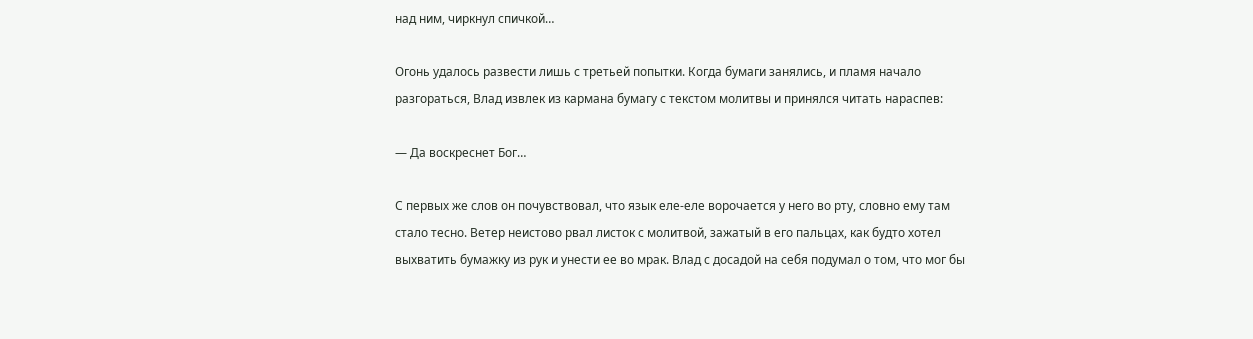над ним, чиркнул спичкой…

Огонь удалось развести лишь с третьей попытки. Когда бумаги занялись, и пламя начало разгораться, Влад извлек из кармана бумагу с текстом молитвы и принялся читать нараспев:

— Да воскреснет Бог…

С первых же слов он почувствовал, что язык еле-еле ворочается у него во рту, словно ему там стало тесно. Ветер неистово рвал листок с молитвой, зажатый в его пальцах, как будто хотел выхватить бумажку из рук и унести ее во мрак. Влад с досадой на себя подумал о том, что мог бы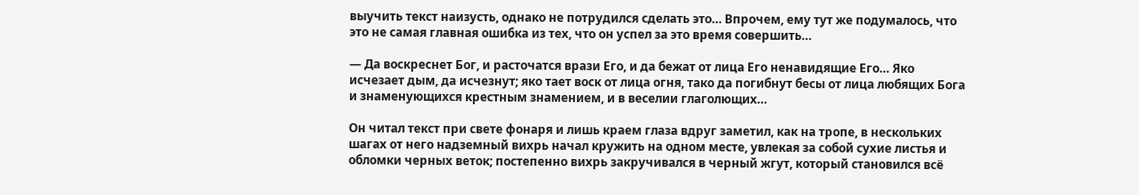выучить текст наизусть, однако не потрудился сделать это… Впрочем, ему тут же подумалось, что это не самая главная ошибка из тех, что он успел за это время совершить…

— Да воскреснет Бог, и расточатся врази Его, и да бежат от лица Его ненавидящие Его… Яко исчезает дым, да исчезнут; яко тает воск от лица огня, тако да погибнут бесы от лица любящих Бога и знаменующихся крестным знамением, и в веселии глаголющих…

Он читал текст при свете фонаря и лишь краем глаза вдруг заметил, как на тропе, в нескольких шагах от него надземный вихрь начал кружить на одном месте, увлекая за собой сухие листья и обломки черных веток; постепенно вихрь закручивался в черный жгут, который становился всё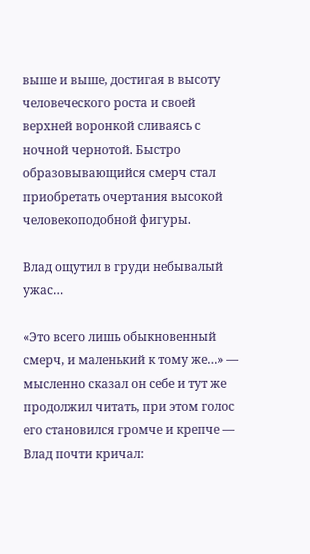выше и выше, достигая в высоту человеческого роста и своей верхней воронкой сливаясь с ночной чернотой. Быстро образовывающийся смерч стал приобретать очертания высокой человекоподобной фигуры.

Влад ощутил в груди небывалый ужас…

«Это всего лишь обыкновенный смерч, и маленький к тому же…» — мысленно сказал он себе и тут же продолжил читать, при этом голос его становился громче и крепче — Влад почти кричал: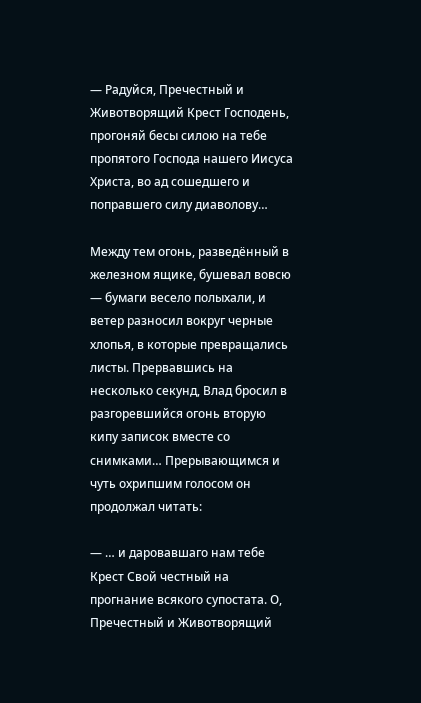— Радуйся, Пречестный и Животворящий Крест Господень, прогоняй бесы силою на тебе пропятого Господа нашего Иисуса Христа, во ад сошедшего и поправшего силу диаволову…

Между тем огонь, разведённый в железном ящике, бушевал вовсю — бумаги весело полыхали, и ветер разносил вокруг черные хлопья, в которые превращались листы. Прервавшись на несколько секунд, Влад бросил в разгоревшийся огонь вторую кипу записок вместе со снимками… Прерывающимся и чуть охрипшим голосом он продолжал читать:

— … и даровавшаго нам тебе Крест Свой честный на прогнание всякого супостата. О, Пречестный и Животворящий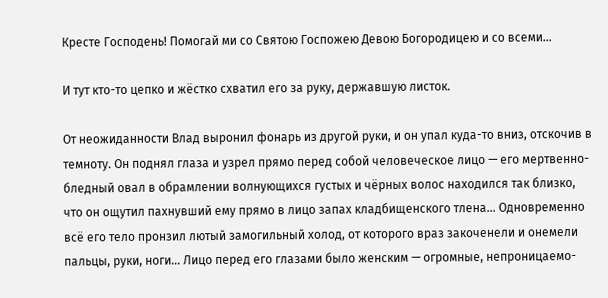Кресте Господень! Помогай ми со Святою Госпожею Девою Богородицею и со всеми…

И тут кто-то цепко и жёстко схватил его за руку, державшую листок.

От неожиданности Влад выронил фонарь из другой руки, и он упал куда-то вниз, отскочив в темноту. Он поднял глаза и узрел прямо перед собой человеческое лицо — его мертвенно-бледный овал в обрамлении волнующихся густых и чёрных волос находился так близко, что он ощутил пахнувший ему прямо в лицо запах кладбищенского тлена… Одновременно всё его тело пронзил лютый замогильный холод, от которого враз закоченели и онемели пальцы, руки, ноги… Лицо перед его глазами было женским — огромные, непроницаемо-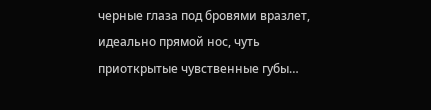черные глаза под бровями вразлет, идеально прямой нос, чуть приоткрытые чувственные губы…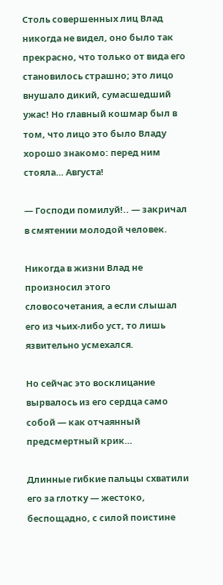Столь совершенных лиц Влад никогда не видел, оно было так прекрасно, что только от вида его становилось страшно; это лицо внушало дикий, сумасшедший ужас! Но главный кошмар был в том, что лицо это было Владу хорошо знакомо: перед ним стояла… Августа!

— Господи помилуй!.. — закричал в смятении молодой человек.

Никогда в жизни Влад не произносил этого словосочетания, а если слышал его из чьих-либо уст, то лишь язвительно усмехался.

Но сейчас это восклицание вырвалось из его сердца само собой — как отчаянный предсмертный крик…

Длинные гибкие пальцы схватили его за глотку — жестоко, беспощадно, с силой поистине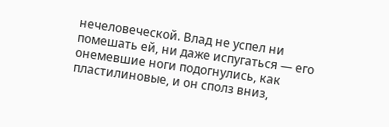нечеловеческой. Влад не успел ни помешать ей, ни даже испугаться — его онемевшие ноги подогнулись, как пластилиновые, и он сполз вниз,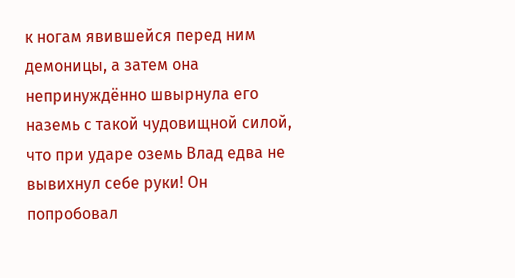к ногам явившейся перед ним демоницы, а затем она непринуждённо швырнула его наземь с такой чудовищной силой, что при ударе оземь Влад едва не вывихнул себе руки! Он попробовал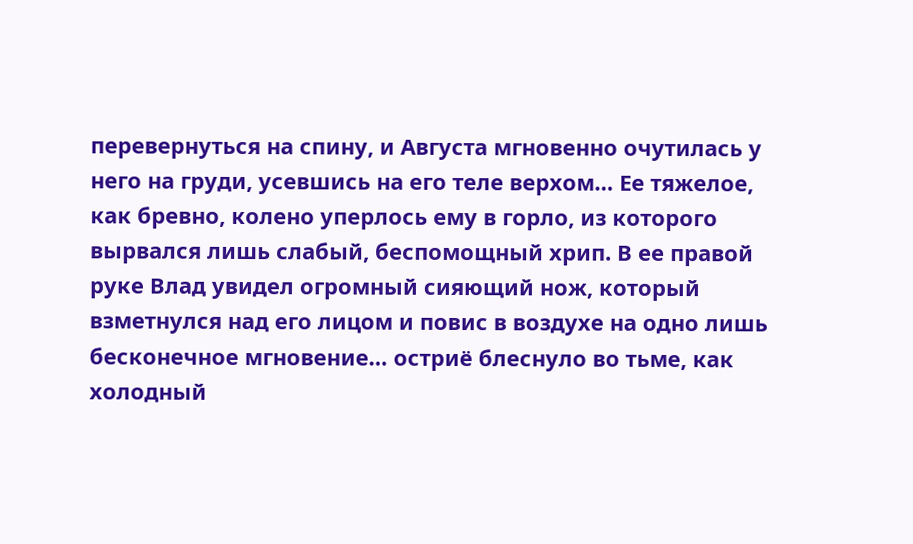перевернуться на спину, и Августа мгновенно очутилась у него на груди, усевшись на его теле верхом… Ее тяжелое, как бревно, колено уперлось ему в горло, из которого вырвался лишь слабый, беспомощный хрип. В ее правой руке Влад увидел огромный сияющий нож, который взметнулся над его лицом и повис в воздухе на одно лишь бесконечное мгновение… остриё блеснуло во тьме, как холодный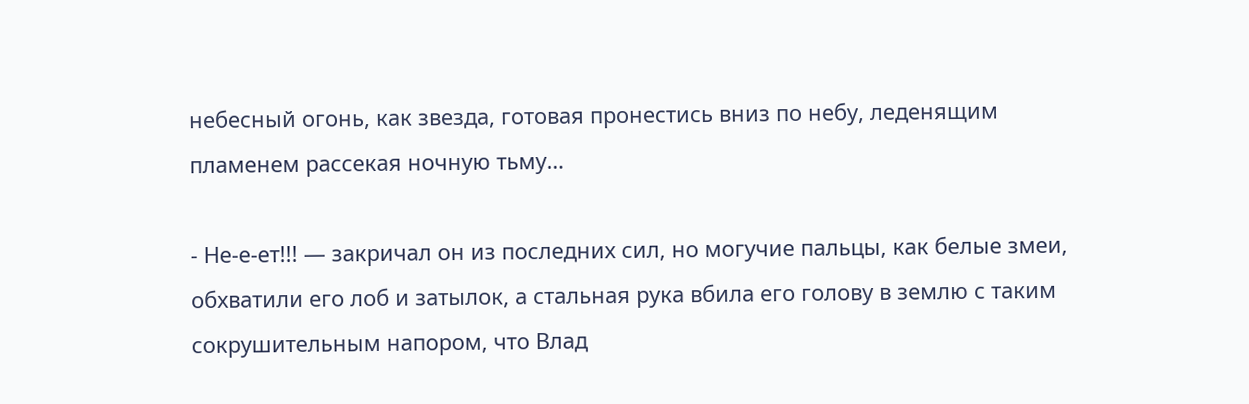небесный огонь, как звезда, готовая пронестись вниз по небу, леденящим пламенем рассекая ночную тьму…

- Не-е-ет!!! — закричал он из последних сил, но могучие пальцы, как белые змеи, обхватили его лоб и затылок, а стальная рука вбила его голову в землю с таким сокрушительным напором, что Влад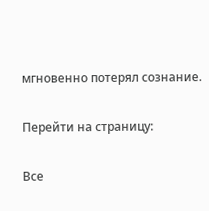мгновенно потерял сознание.

Перейти на страницу:

Все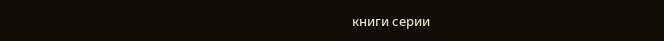книги серии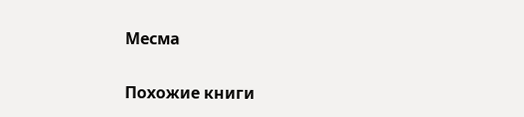Месма

Похожие книги